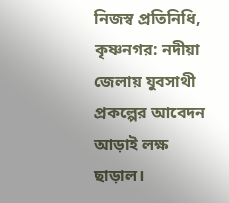নিজস্ব প্রতিনিধি, কৃষ্ণনগর: নদীয়া জেলায় যুবসাথী প্রকল্পের আবেদন আড়াই লক্ষ ছাড়াল।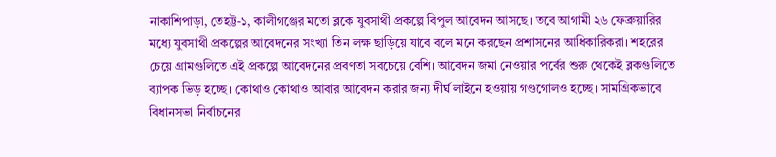নাকাশিপাড়া, তেহট্ট-১, কালীগঞ্জের মতো ব্লকে যুবসাথী প্রকল্পে বিপুল আবেদন আসছে। তবে আগামী ২৬ ফেব্রুয়ারির মধ্যে যুবসাথী প্রকল্পের আবেদনের সংখ্যা তিন লক্ষ ছাড়িয়ে যাবে বলে মনে করছেন প্রশাসনের আধিকারিকরা। শহরের চেয়ে গ্রামগুলিতে এই প্রকল্পে আবেদনের প্রবণতা সবচেয়ে বেশি। আবেদন জমা নেওয়ার পর্বের শুরু থেকেই ব্লকগুলিতে ব্যাপক ভিড় হচ্ছে। কোথাও কোথাও আবার আবেদন করার জন্য দীর্ঘ লাইনে হওয়ায় গণ্ডগোলও হচ্ছে। সামগ্রিকভাবে বিধানসভা নির্বাচনের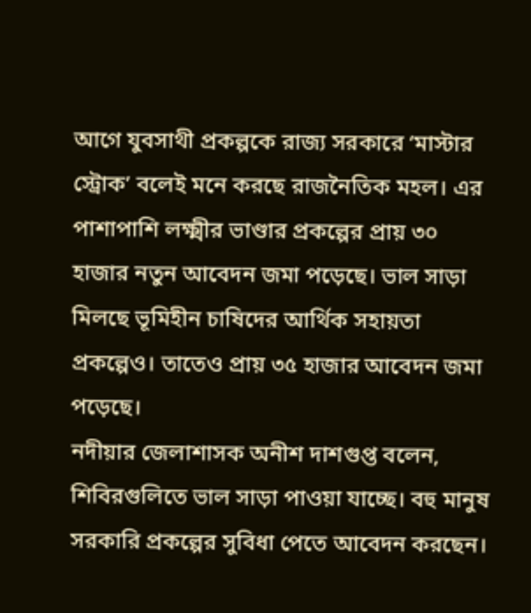আগে যুবসাথী প্রকল্পকে রাজ্য সরকারে ‘মাস্টার স্ট্রোক’ বলেই মনে করছে রাজনৈতিক মহল। এর পাশাপাশি লক্ষ্মীর ভাণ্ডার প্রকল্পের প্রায় ৩০ হাজার নতুন আবেদন জমা পড়েছে। ভাল সাড়া মিলছে ভূমিহীন চাষিদের আর্থিক সহায়তা প্রকল্পেও। তাতেও প্রায় ৩৫ হাজার আবেদন জমা পড়েছে।
নদীয়ার জেলাশাসক অনীশ দাশগুপ্ত বলেন, শিবিরগুলিতে ভাল সাড়া পাওয়া যাচ্ছে। বহু মানুষ সরকারি প্রকল্পের সুবিধা পেতে আবেদন করছেন।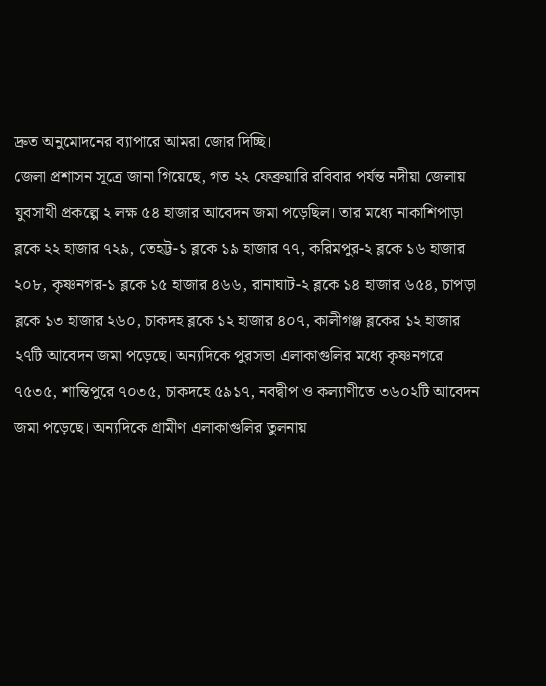দ্রুত অনুমোদনের ব্যাপারে আমরা জোর দিচ্ছি।
জেলা প্রশাসন সূত্রে জানা গিয়েছে, গত ২২ ফেব্রুয়ারি রবিবার পর্যন্ত নদীয়া জেলায় যুবসাথী প্রকল্পে ২ লক্ষ ৫৪ হাজার আবেদন জমা পড়েছিল। তার মধ্যে নাকাশিপাড়া ব্লকে ২২ হাজার ৭২৯, তেহট্ট-১ ব্লকে ১৯ হাজার ৭৭, করিমপুর-২ ব্লকে ১৬ হাজার ২০৮, কৃষ্ণনগর-১ ব্লকে ১৫ হাজার ৪৬৬, রানাঘাট-২ ব্লকে ১৪ হাজার ৬৫৪, চাপড়া ব্লকে ১৩ হাজার ২৬০, চাকদহ ব্লকে ১২ হাজার ৪০৭, কালীগঞ্জ ব্লকের ১২ হাজার ২৭টি আবেদন জমা পড়েছে। অন্যদিকে পুরসভা এলাকাগুলির মধ্যে কৃষ্ণনগরে ৭৫৩৫, শান্তিপুরে ৭০৩৫, চাকদহে ৫৯১৭, নবদ্বীপ ও কল্যাণীতে ৩৬০২টি আবেদন জমা পড়েছে। অন্যদিকে গ্রামীণ এলাকাগুলির তুলনায়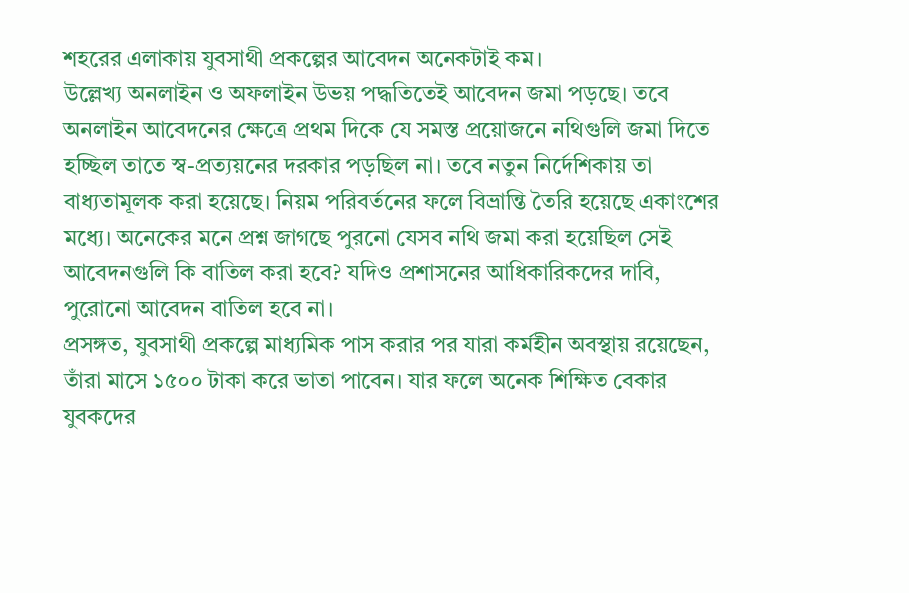শহরের এলাকায় যুবসাথী প্রকল্পের আবেদন অনেকটাই কম।
উল্লেখ্য অনলাইন ও অফলাইন উভয় পদ্ধতিতেই আবেদন জমা পড়ছে। তবে অনলাইন আবেদনের ক্ষেত্রে প্রথম দিকে যে সমস্ত প্রয়োজনে নথিগুলি জমা দিতে হচ্ছিল তাতে স্ব-প্রত্যয়নের দরকার পড়ছিল না। তবে নতুন নির্দেশিকায় তা বাধ্যতামূলক করা হয়েছে। নিয়ম পরিবর্তনের ফলে বিভ্রান্তি তৈরি হয়েছে একাংশের মধ্যে। অনেকের মনে প্রশ্ন জাগছে পুরনো যেসব নথি জমা করা হয়েছিল সেই আবেদনগুলি কি বাতিল করা হবে? যদিও প্রশাসনের আধিকারিকদের দাবি, পুরোনো আবেদন বাতিল হবে না।
প্রসঙ্গত, যুবসাথী প্রকল্পে মাধ্যমিক পাস করার পর যারা কর্মহীন অবস্থায় রয়েছেন, তাঁরা মাসে ১৫০০ টাকা করে ভাতা পাবেন। যার ফলে অনেক শিক্ষিত বেকার যুবকদের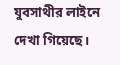যুবসাথীর লাইনে দেখা গিয়েছে।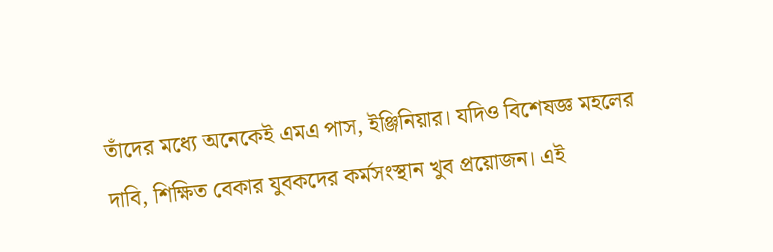তাঁদের মধ্যে অনেকেই এমএ পাস, ইঞ্জিনিয়ার। যদিও বিশেষজ্ঞ মহলের দাবি, শিক্ষিত বেকার যুবকদের কর্মসংস্থান খুব প্রয়োজন। এই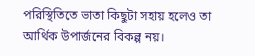পরিস্থিতিতে ভাতা কিছুটা সহায় হলেও তা আর্থিক উপার্জনের বিকল্প নয়।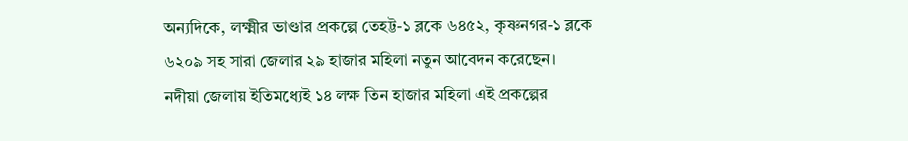অন্যদিকে, লক্ষ্মীর ভাণ্ডার প্রকল্পে তেহট্ট-১ ব্লকে ৬৪৫২, কৃষ্ণনগর-১ ব্লকে ৬২০৯ সহ সারা জেলার ২৯ হাজার মহিলা নতুন আবেদন করেছেন। নদীয়া জেলায় ইতিমধ্যেই ১৪ লক্ষ তিন হাজার মহিলা এই প্রকল্পের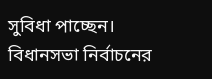সুবিধা পাচ্ছেন। বিধানসভা নির্বাচনের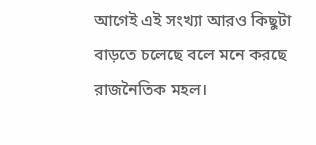আগেই এই সংখ্যা আরও কিছুটা বাড়তে চলেছে বলে মনে করছে রাজনৈতিক মহল।